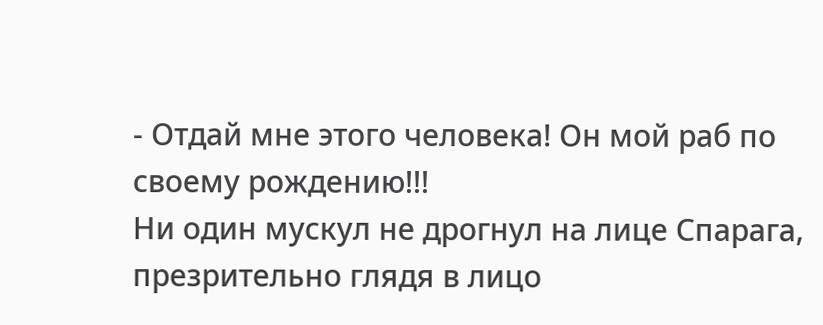- Отдай мне этого человека! Он мой раб по своему рождению!!!
Ни один мускул не дрогнул на лице Спарага, презрительно глядя в лицо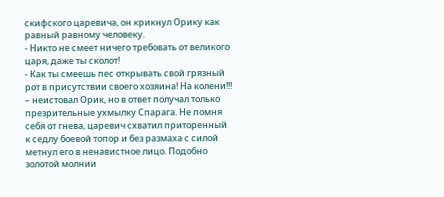скифского царевича, он крикнул Орику как равный равному человеку.
- Никто не смеет ничего требовать от великого царя, даже ты сколот!
- Как ты смеешь пес открывать свой грязный рот в присутствии своего хозяина! На колени!!! – неистовал Орик, но в ответ получал только презрительные ухмылку Спарага. Не помня себя от гнева, царевич схватил приторенный к седлу боевой топор и без размаха с силой метнул его в ненавистное лицо. Подобно золотой молнии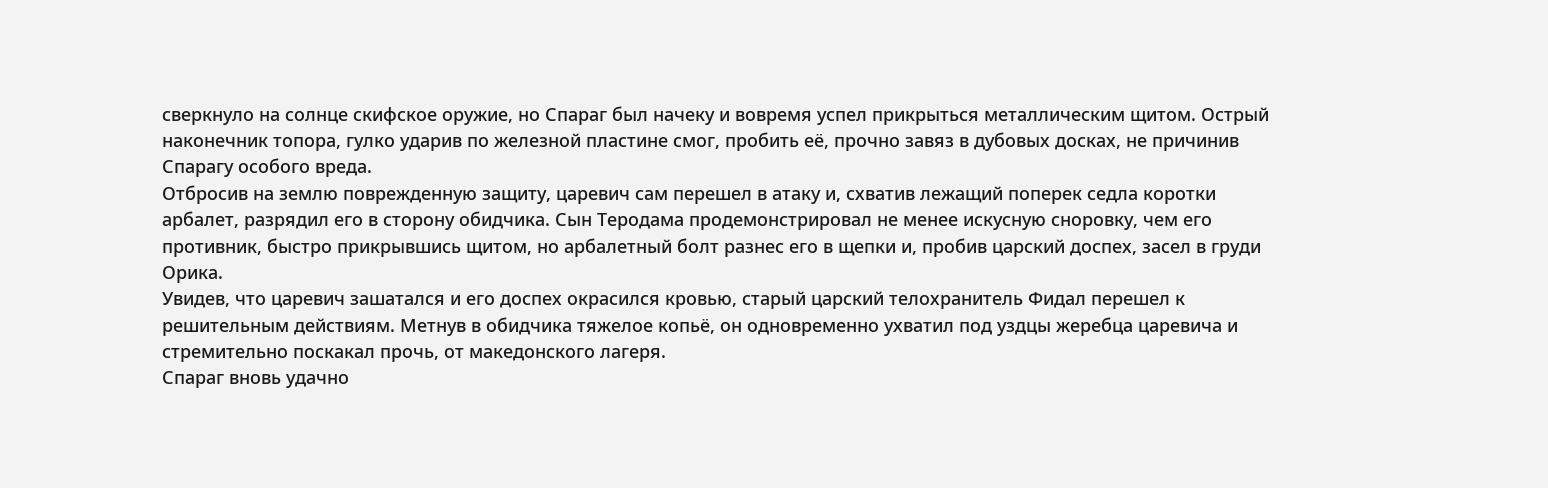сверкнуло на солнце скифское оружие, но Спараг был начеку и вовремя успел прикрыться металлическим щитом. Острый наконечник топора, гулко ударив по железной пластине смог, пробить её, прочно завяз в дубовых досках, не причинив Спарагу особого вреда.
Отбросив на землю поврежденную защиту, царевич сам перешел в атаку и, схватив лежащий поперек седла коротки арбалет, разрядил его в сторону обидчика. Сын Теродама продемонстрировал не менее искусную сноровку, чем его противник, быстро прикрывшись щитом, но арбалетный болт разнес его в щепки и, пробив царский доспех, засел в груди Орика.
Увидев, что царевич зашатался и его доспех окрасился кровью, старый царский телохранитель Фидал перешел к решительным действиям. Метнув в обидчика тяжелое копьё, он одновременно ухватил под уздцы жеребца царевича и стремительно поскакал прочь, от македонского лагеря.
Спараг вновь удачно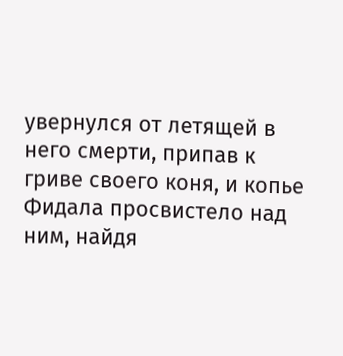увернулся от летящей в него смерти, припав к гриве своего коня, и копье Фидала просвистело над ним, найдя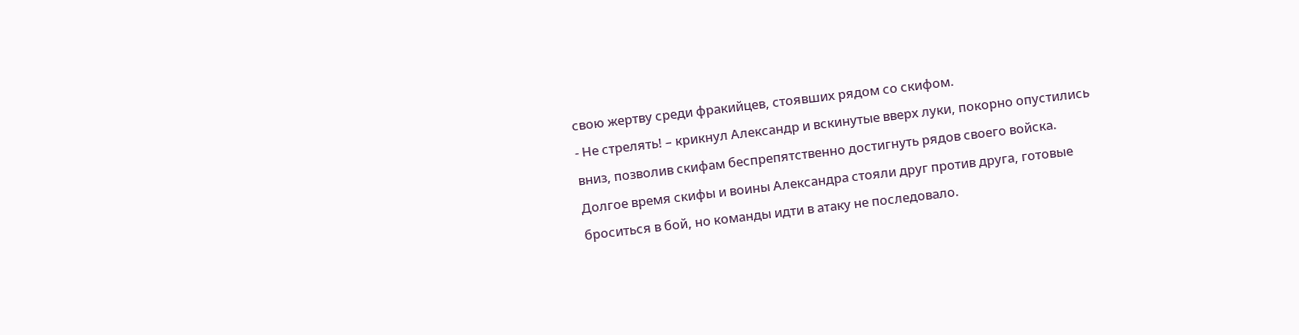свою жертву среди фракийцев, стоявших рядом со скифом.
- Не стрелять! – крикнул Александр и вскинутые вверх луки, покорно опустились вниз, позволив скифам беспрепятственно достигнуть рядов своего войска.
Долгое время скифы и воины Александра стояли друг против друга, готовые броситься в бой, но команды идти в атаку не последовало.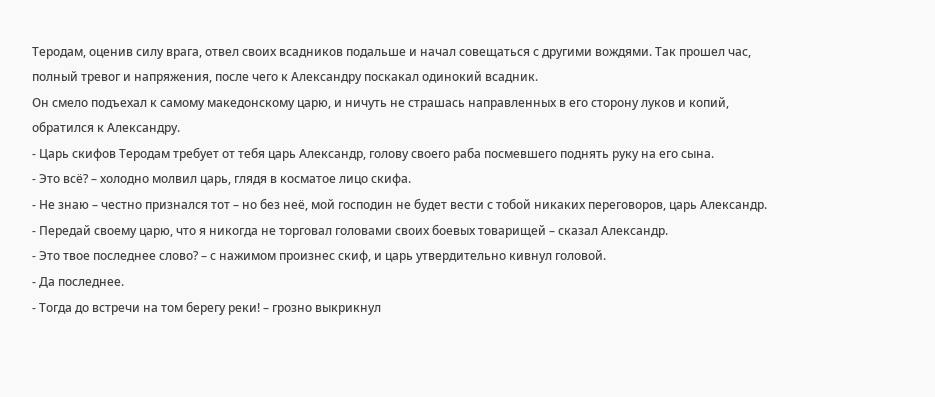Теродам, оценив силу врага, отвел своих всадников подальше и начал совещаться с другими вождями. Так прошел час, полный тревог и напряжения, после чего к Александру поскакал одинокий всадник.
Он смело подъехал к самому македонскому царю, и ничуть не страшась направленных в его сторону луков и копий, обратился к Александру.
- Царь скифов Теродам требует от тебя царь Александр, голову своего раба посмевшего поднять руку на его сына.
- Это всё? – холодно молвил царь, глядя в косматое лицо скифа.
- Не знаю – честно признался тот – но без неё, мой господин не будет вести с тобой никаких переговоров, царь Александр.
- Передай своему царю, что я никогда не торговал головами своих боевых товарищей – сказал Александр.
- Это твое последнее слово? – с нажимом произнес скиф, и царь утвердительно кивнул головой.
- Да последнее.
- Тогда до встречи на том берегу реки! – грозно выкрикнул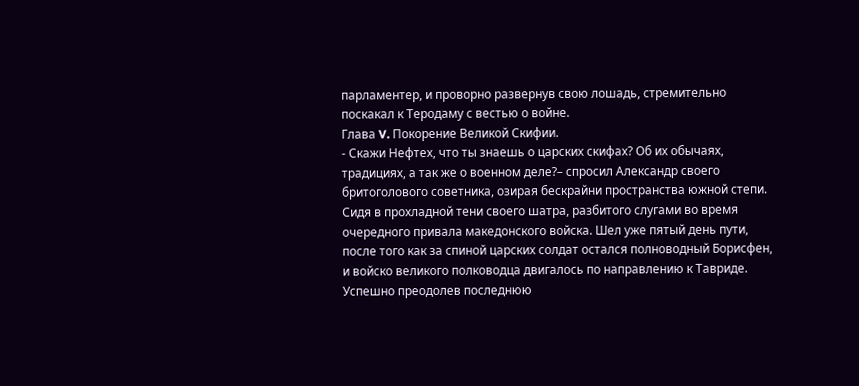парламентер, и проворно развернув свою лошадь, стремительно поскакал к Теродаму с вестью о войне.
Глава V. Покорение Великой Скифии.
- Скажи Нефтех, что ты знаешь о царских скифах? Об их обычаях, традициях, а так же о военном деле?– спросил Александр своего бритоголового советника, озирая бескрайни пространства южной степи. Сидя в прохладной тени своего шатра, разбитого слугами во время очередного привала македонского войска. Шел уже пятый день пути, после того как за спиной царских солдат остался полноводный Борисфен, и войско великого полководца двигалось по направлению к Тавриде.
Успешно преодолев последнюю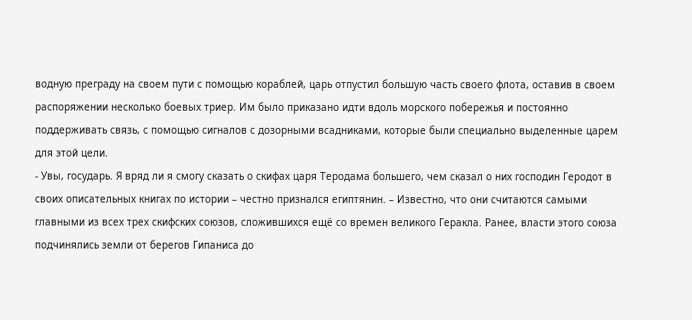водную преграду на своем пути с помощью кораблей, царь отпустил большую часть своего флота, оставив в своем распоряжении несколько боевых триер. Им было приказано идти вдоль морского побережья и постоянно поддерживать связь, с помощью сигналов с дозорными всадниками, которые были специально выделенные царем для этой цели.
- Увы, государь. Я вряд ли я смогу сказать о скифах царя Теродама большего, чем сказал о них господин Геродот в своих описательных книгах по истории – честно признался египтянин. – Известно, что они считаются самыми главными из всех трех скифских союзов, сложившихся ещё со времен великого Геракла. Ранее, власти этого союза подчинялись земли от берегов Гипаниса до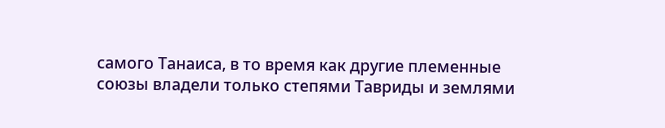самого Танаиса, в то время как другие племенные союзы владели только степями Тавриды и землями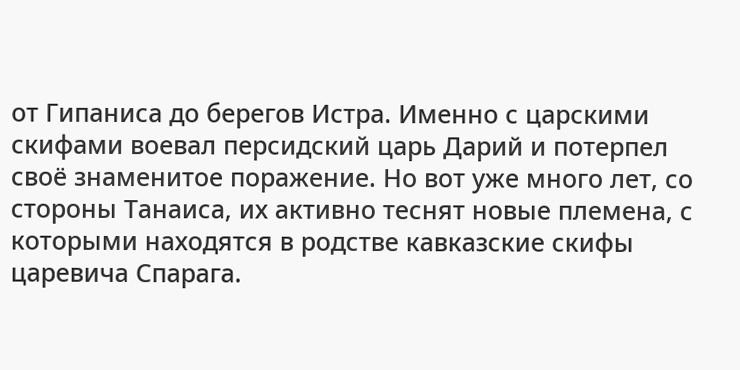от Гипаниса до берегов Истра. Именно с царскими скифами воевал персидский царь Дарий и потерпел своё знаменитое поражение. Но вот уже много лет, со стороны Танаиса, их активно теснят новые племена, с которыми находятся в родстве кавказские скифы царевича Спарага.